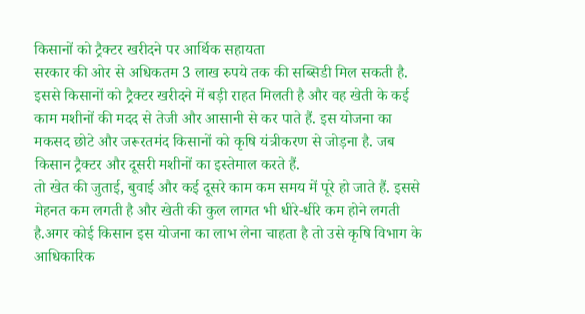किसानों को ट्रैक्टर खरीदने पर आर्थिक सहायता
सरकार की ओर से अधिकतम 3 लाख रुपये तक की सब्सिडी मिल सकती है. इससे किसानों को ट्रैक्टर खरीदने में बड़ी राहत मिलती है और वह खेती के कई काम मशीनों की मदद से तेजी और आसानी से कर पाते हैं. इस योजना का मकसद छोटे और जरूरतमंद किसानों को कृषि यंत्रीकरण से जोड़ना है. जब किसान ट्रैक्टर और दूसरी मशीनों का इस्तेमाल करते हैं.
तो खेत की जुताई, बुवाई और कई दूसरे काम कम समय में पूरे हो जाते हैं. इससे मेहनत कम लगती है और खेती की कुल लागत भी धीरे-धीरे कम होने लगती है.अगर कोई किसान इस योजना का लाभ लेना चाहता है तो उसे कृषि विभाग के आधिकारिक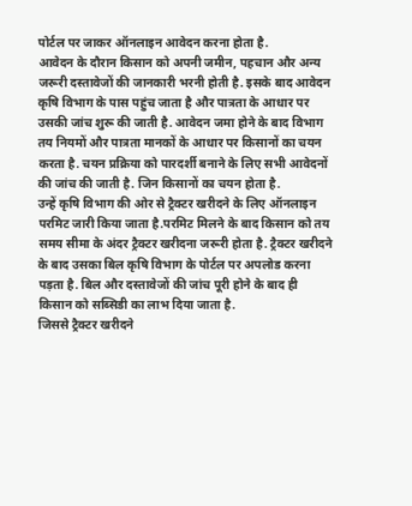पोर्टल पर जाकर ऑनलाइन आवेदन करना होता है.
आवेदन के दौरान किसान को अपनी जमीन, पहचान और अन्य जरूरी दस्तावेजों की जानकारी भरनी होती है. इसके बाद आवेदन कृषि विभाग के पास पहुंच जाता है और पात्रता के आधार पर उसकी जांच शुरू की जाती है. आवेदन जमा होने के बाद विभाग तय नियमों और पात्रता मानकों के आधार पर किसानों का चयन करता है. चयन प्रक्रिया को पारदर्शी बनाने के लिए सभी आवेदनों की जांच की जाती है. जिन किसानों का चयन होता है.
उन्हें कृषि विभाग की ओर से ट्रैक्टर खरीदने के लिए ऑनलाइन परमिट जारी किया जाता है.परमिट मिलने के बाद किसान को तय समय सीमा के अंदर ट्रैक्टर खरीदना जरूरी होता है. ट्रैक्टर खरीदने के बाद उसका बिल कृषि विभाग के पोर्टल पर अपलोड करना पड़ता है. बिल और दस्तावेजों की जांच पूरी होने के बाद ही किसान को सब्सिडी का लाभ दिया जाता है.
जिससे ट्रैक्टर खरीदने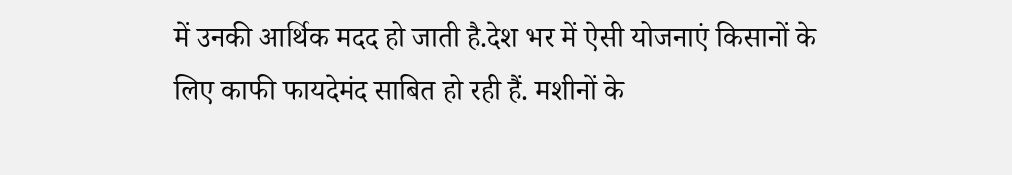में उनकी आर्थिक मदद हो जाती है.देश भर में ऐसी योजनाएं किसानों के लिए काफी फायदेमंद साबित हो रही हैं. मशीनों के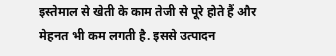इस्तेमाल से खेती के काम तेजी से पूरे होते हैं और मेहनत भी कम लगती है. इससे उत्पादन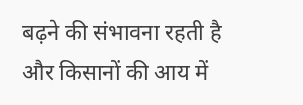बढ़ने की संभावना रहती है और किसानों की आय में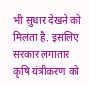भी सुधार देखने को मिलता है. इसलिए सरकार लगातार कृषि यंत्रीकरण को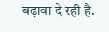बढ़ावा दे रही है.